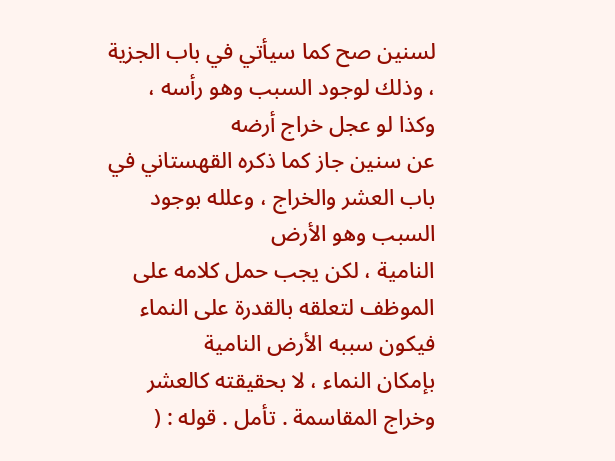لسنين صح كما سيأتي في باب الجزية ، وذلك لوجود السبب وهو رأسه ، وكذا لو عجل خراج أرضه
عن سنين جاز كما ذكره القهستاني في باب العشر والخراج ، وعلله بوجود السبب وهو الأرض
النامية ، لكن يجب حمل كلامه على الموظف لتعلقه بالقدرة على النماء فيكون سببه الأرض النامية
بإمكان النماء ، لا بحقيقته كالعشر وخراج المقاسمة . تأمل . قوله : (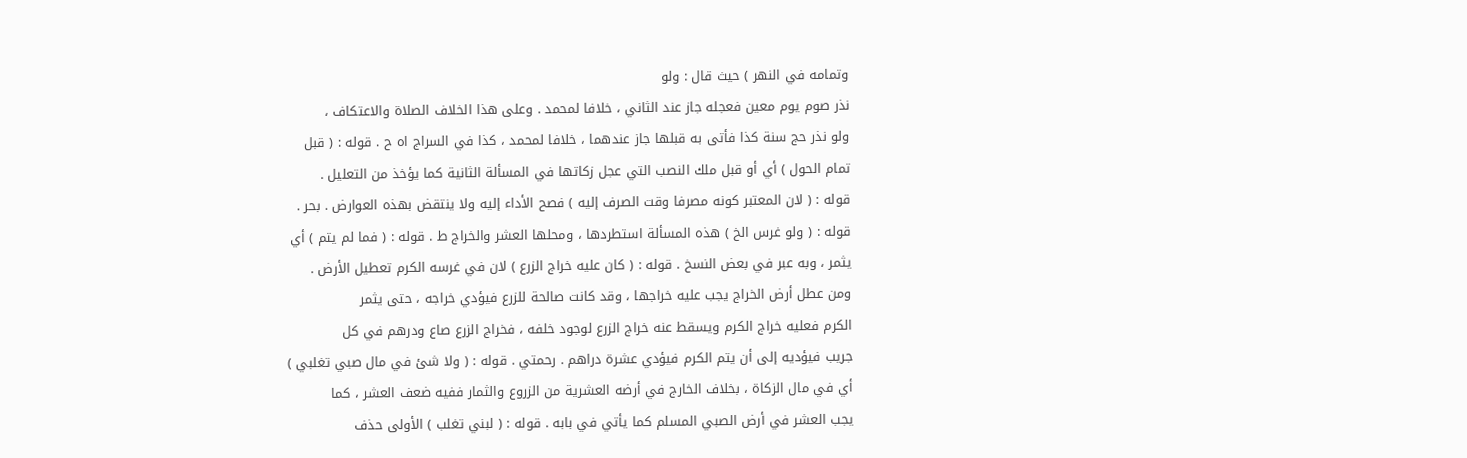وتمامه في النهر ) حيث قال : ولو
نذر صوم يوم معين فعجله جاز عند الثاني ، خلافا لمحمد . وعلى هذا الخلاف الصلاة والاعتكاف ،
ولو نذر حج سنة كذا فأتى به قبلها جاز عندهما ، خلافا لمحمد ، كذا في السراج اه ح . قوله : ( قبل
تمام الحول ) أي أو قبل ملك النصب التي عجل زكاتها في المسألة الثانية كما يؤخذ من التعليل .
قوله : ( لان المعتبر كونه مصرفا وقت الصرف إليه ) فصح الأداء إليه ولا ينتقض بهذه العوارض . بحر .
قوله : ( ولو غرس الخ ) هذه المسألة استطردها ، ومحلها العشر والخراج ط . قوله : ( فما لم يتم ) أي
يثمر ، وبه عبر في بعض النسخ . قوله : ( كان عليه خراج الزرع ) لان في غرسه الكرم تعطيل الأرض .
ومن عطل أرض الخراج يجب عليه خراجها ، وقد كانت صالحة للزرع فيؤدي خراجه ، حتى يثمر
الكرم فعليه خراج الكرم ويسقط عنه خراج الزرع لوجود خلفه ، فخراج الزرع صاع ودرهم في كل
جريب فيؤديه إلى أن يتم الكرم فيؤدي عشرة دراهم . رحمتي . قوله : ( ولا شئ في مال صبي تغلبي )
أي في مال الزكاة ، بخلاف الخارج في أرضه العشرية من الزروع والثمار ففيه ضعف العشر ، كما
يجب العشر في أرض الصبي المسلم كما يأتي في بابه . قوله : ( لبني تغلب ) الأولى حذف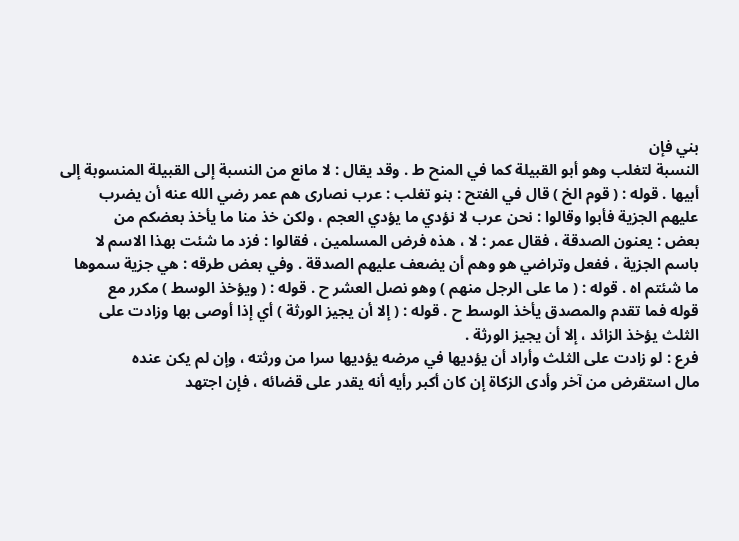بني فإن
النسبة لتغلب وهو أبو القبيلة كما في المنح ط . وقد يقال : لا مانع من النسبة إلى القبيلة المنسوبة إلى
أبيها . قوله : ( قوم الخ ) قال في الفتح : بنو تغلب : عرب نصارى هم عمر رضي الله عنه أن يضرب
عليهم الجزية فأبوا وقالوا : نحن عرب لا نؤدي ما يؤدي العجم ، ولكن خذ منا ما يأخذ بعضكم من
بعض : يعنون الصدقة ، فقال عمر : لا ، هذه فرض المسلمين ، فقالوا : فزد ما شئت بهذا الاسم لا
باسم الجزية ، ففعل وتراضي هو وهم أن يضعف عليهم الصدقة . وفي بعض طرقه : هي جزية سموها
ما شئتم اه . قوله : ( ما على الرجل منهم ) وهو نصل العشر ح . قوله : ( ويؤخذ الوسط ) مكرر مع
قوله فما تقدم والمصدق يأخذ الوسط ح . قوله : ( إلا أن يجيز الورثة ) أي إذا أوصى بها وزادت على
الثلث يؤخذ الزائد ، إلا أن يجيز الورثة .
فرع : لو زادت على الثلث وأراد أن يؤديها في مرضه يؤديها سرا من ورثته ، وإن لم يكن عنده
مال استقرض من آخر وأدى الزكاة إن كان أكبر رأيه أنه يقدر على قضائه ، فإن اجتهد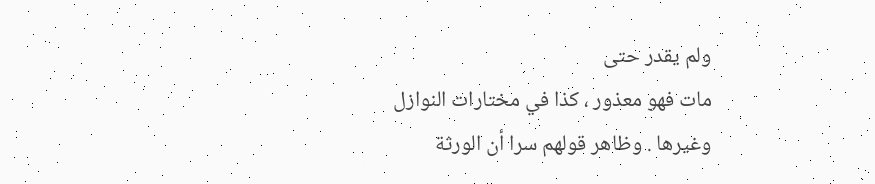ولم يقدر حتى
مات فهو معذور ، كذا في مختارات النوازل وغيرها . وظاهر قولهم سرا أن الورثة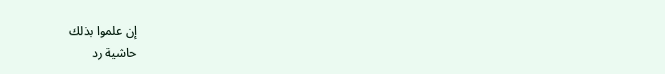إن علموا بذلك
حاشية رد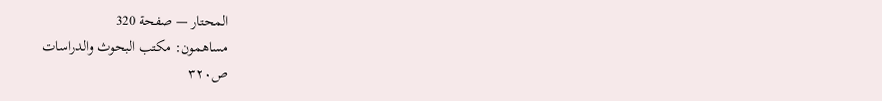المحتار — صفحة 320
مساهمون: مكتب البحوث والدراسات
ص٣٢٠